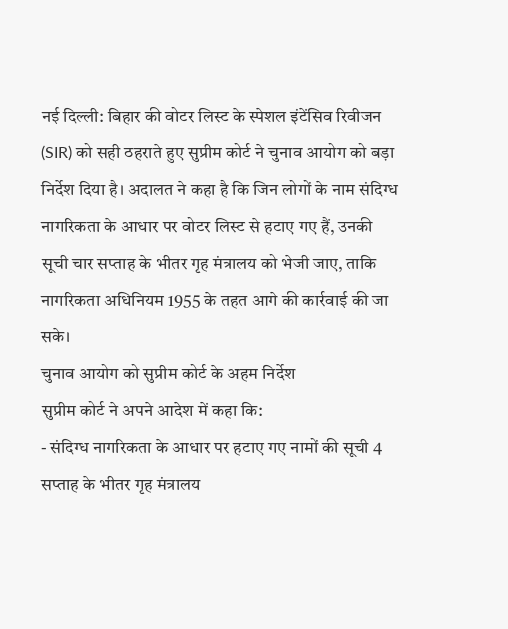नई दिल्ली: बिहार की वोटर लिस्ट के स्पेशल इंटेंसिव रिवीजन (SIR) को सही ठहराते हुए सुप्रीम कोर्ट ने चुनाव आयोग को बड़ा निर्देश दिया है। अदालत ने कहा है कि जिन लोगों के नाम संदिग्ध नागरिकता के आधार पर वोटर लिस्ट से हटाए गए हैं, उनकी सूची चार सप्ताह के भीतर गृह मंत्रालय को भेजी जाए, ताकि नागरिकता अधिनियम 1955 के तहत आगे की कार्रवाई की जा सके।
चुनाव आयोग को सुप्रीम कोर्ट के अहम निर्देश
सुप्रीम कोर्ट ने अपने आदेश में कहा कि:
- संदिग्ध नागरिकता के आधार पर हटाए गए नामों की सूची 4 सप्ताह के भीतर गृह मंत्रालय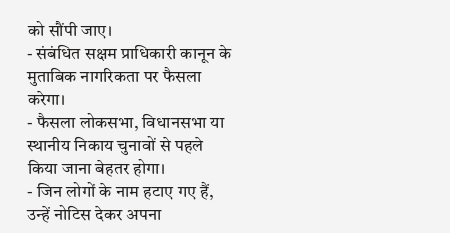को सौंपी जाए।
- संबंधित सक्षम प्राधिकारी कानून के मुताबिक नागरिकता पर फैसला करेगा।
- फैसला लोकसभा, विधानसभा या स्थानीय निकाय चुनावों से पहले किया जाना बेहतर होगा।
- जिन लोगों के नाम हटाए गए हैं, उन्हें नोटिस देकर अपना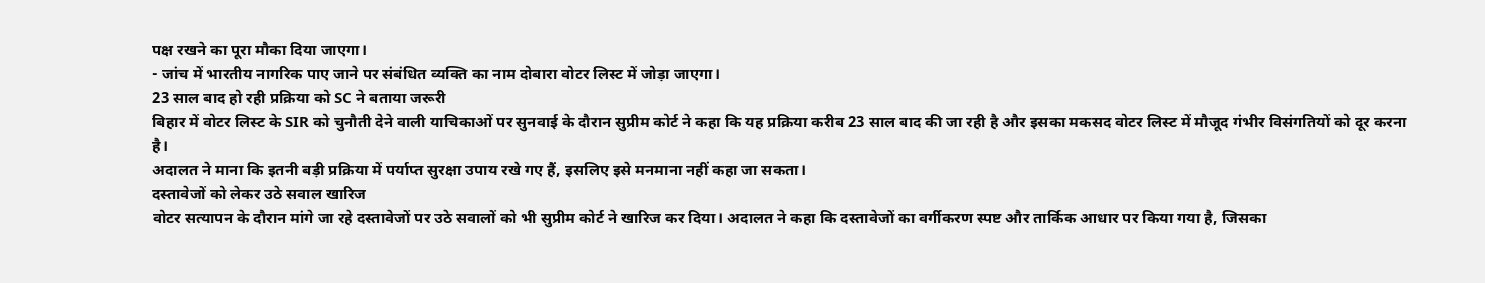पक्ष रखने का पूरा मौका दिया जाएगा।
- जांच में भारतीय नागरिक पाए जाने पर संबंधित व्यक्ति का नाम दोबारा वोटर लिस्ट में जोड़ा जाएगा।
23 साल बाद हो रही प्रक्रिया को SC ने बताया जरूरी
बिहार में वोटर लिस्ट के SIR को चुनौती देने वाली याचिकाओं पर सुनवाई के दौरान सुप्रीम कोर्ट ने कहा कि यह प्रक्रिया करीब 23 साल बाद की जा रही है और इसका मकसद वोटर लिस्ट में मौजूद गंभीर विसंगतियों को दूर करना है।
अदालत ने माना कि इतनी बड़ी प्रक्रिया में पर्याप्त सुरक्षा उपाय रखे गए हैं, इसलिए इसे मनमाना नहीं कहा जा सकता।
दस्तावेजों को लेकर उठे सवाल खारिज
वोटर सत्यापन के दौरान मांगे जा रहे दस्तावेजों पर उठे सवालों को भी सुप्रीम कोर्ट ने खारिज कर दिया। अदालत ने कहा कि दस्तावेजों का वर्गीकरण स्पष्ट और तार्किक आधार पर किया गया है, जिसका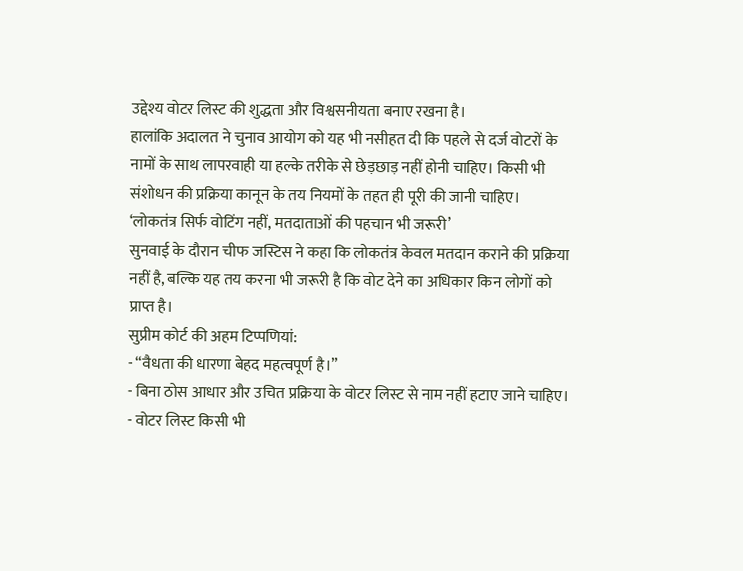उद्देश्य वोटर लिस्ट की शुद्धता और विश्वसनीयता बनाए रखना है।
हालांकि अदालत ने चुनाव आयोग को यह भी नसीहत दी कि पहले से दर्ज वोटरों के नामों के साथ लापरवाही या हल्के तरीके से छेड़छाड़ नहीं होनी चाहिए। किसी भी संशोधन की प्रक्रिया कानून के तय नियमों के तहत ही पूरी की जानी चाहिए।
‘लोकतंत्र सिर्फ वोटिंग नहीं, मतदाताओं की पहचान भी जरूरी’
सुनवाई के दौरान चीफ जस्टिस ने कहा कि लोकतंत्र केवल मतदान कराने की प्रक्रिया नहीं है, बल्कि यह तय करना भी जरूरी है कि वोट देने का अधिकार किन लोगों को प्राप्त है।
सुप्रीम कोर्ट की अहम टिप्पणियां:
- “वैधता की धारणा बेहद महत्वपूर्ण है।”
- बिना ठोस आधार और उचित प्रक्रिया के वोटर लिस्ट से नाम नहीं हटाए जाने चाहिए।
- वोटर लिस्ट किसी भी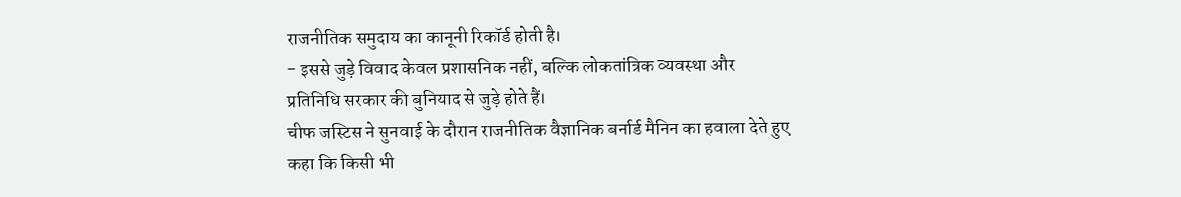राजनीतिक समुदाय का कानूनी रिकॉर्ड होती है।
- इससे जुड़े विवाद केवल प्रशासनिक नहीं, बल्कि लोकतांत्रिक व्यवस्था और प्रतिनिधि सरकार की बुनियाद से जुड़े होते हैं।
चीफ जस्टिस ने सुनवाई के दौरान राजनीतिक वैज्ञानिक बर्नार्ड मैनिन का हवाला देते हुए कहा कि किसी भी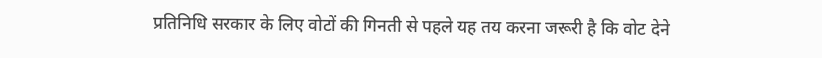प्रतिनिधि सरकार के लिए वोटों की गिनती से पहले यह तय करना जरूरी है कि वोट देने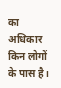का अधिकार किन लोगों के पास है।